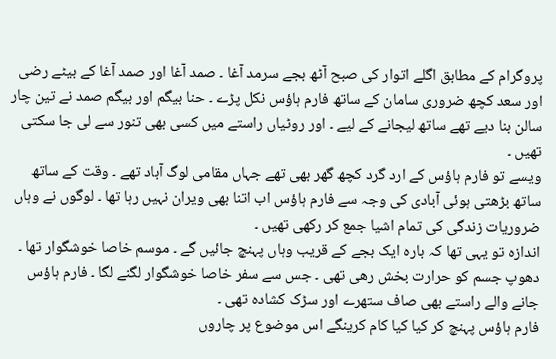پروگرام کے مطابق اگلے اتوار کی صبح آٹھ بجے سرمد آغا ۔ صمد آغا اور صمد آغا کے بیٹے رضی اور سعد کچھ ضروری سامان کے ساتھ فارم ہاؤس نکل پڑے ۔ حنا بیگم اور بیگم صمد نے تین چار سالن بنا دیے تھے ساتھ لیجانے کے لیے ۔ اور روٹیاں راستے میں کسی بھی تنور سے لی جا سکتی تھیں ۔
ویسے تو فارم ہاؤس کے ارد گرد کچھ گھر بھی تھے جہاں مقامی لوگ آباد تھے ۔ وقت کے ساتھ ساتھ بڑھتی ہوئی آبادی کی وجہ سے فارم ہاؤس اب اتنا بھی ویران نہیں رہا تھا ۔ لوگوں نے وہاں ضروریات زندگی کی تمام اشیا جمع کر رکھی تھیں ۔
اندازہ تو یہی تھا کہ بارہ ایک بجے کے قریب وہاں پہنچ جائیں گے ۔ موسم خاصا خوشگوار تھا ۔
دھوپ جسم کو حرارت بخش رھی تھی ۔ جس سے سفر خاصا خوشگوار لگنے لگا ۔ فارم ہاؤس جانے والے راستے بھی صاف ستھرے اور سڑک کشادہ تھی ۔
فارم ہاؤس پہنچ کر کیا کیا کام کرینگے اس موضوع پر چاروں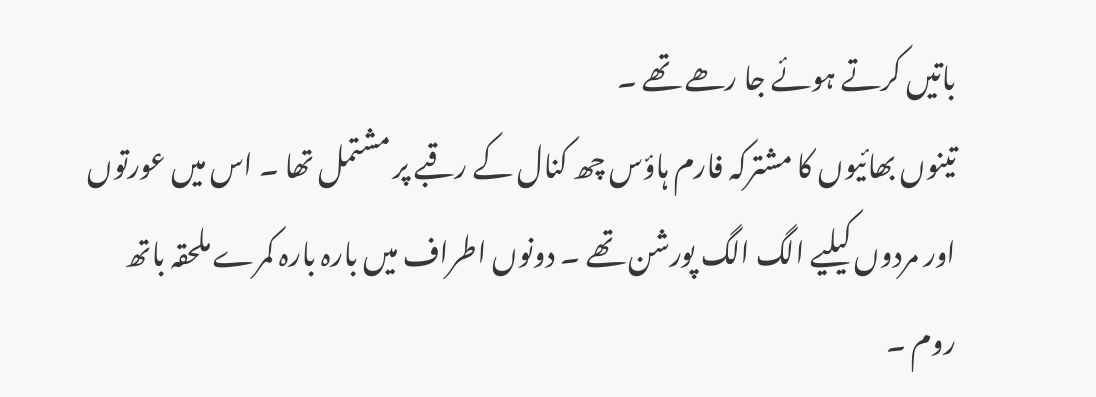باتیں کرتے ہوئے جا رھے تھے ۔
تینوں بھائیوں کا مشترکہ فارم ہاؤس چھ کنال کے رقبے پر مشتمل تھا ۔ اس میں عورتوں اور مردوں کیلیے الگ الگ پورشن تھے ۔ دونوں اطراف میں بارہ بارہ کمرے ملحقہ باتھ روم ۔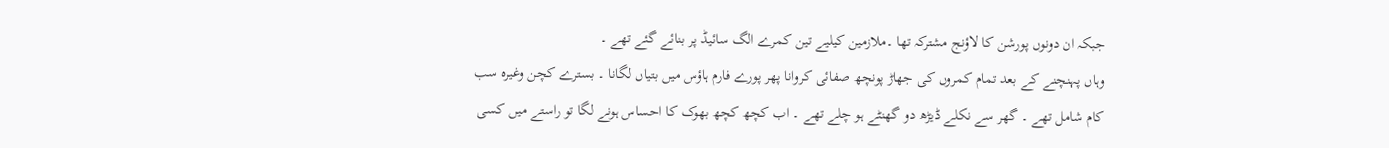جبکہ ان دونوں پورشن کا لاؤنج مشترکہ تھا ۔ملازمین کیلیے تین کمرے الگ سائیڈ پر بنائے گئے تھے ۔
وہاں پہنچنے کے بعد تمام کمروں کی جھاڑ پونچھ صفائی کروانا پھر پورے فارم ہاؤس میں بتیاں لگانا ۔ بسترے کچن وغیرہ سب کام شامل تھے ۔ گھر سے نکلے ڈیڑھ دو گھنٹے ہو چلے تھے ۔ اب کچھ کچھ بھوک کا احساس ہونے لگا تو راستے میں کسی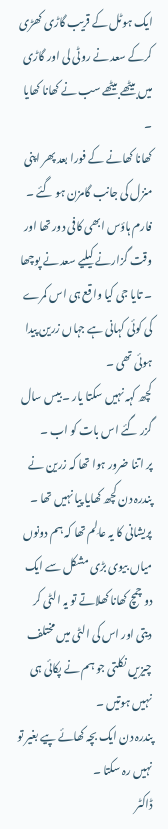ایک ہوٹل کے قریب گاڑی کھڑی کرکے سعد نے روٹی لی اور گاڑی میں بیٹھے بیٹھے سب نے کھانا کھایا ۔
کھانا کھانے کے فورا بعد پھر اپنی منزل کی جانب گامزن ہو گئے ۔
فارم ہاؤس ابھی کافی دور تھا اور وقت گزارنے کیلیے سعد نے پوچھا ۔ تایا جی کیا واقع ہی اس کمرے کی کوئی کہانی ہے جہاں زرین پیدا ہوئی تھی ۔
کچھ کہہ نہیں سکتا یار ۔ بیس سال گزر گئے اس بات کو اب ۔
پر اتنا ضرور ہوا تھا کہ زرین نے پندرہ دن کچھ کھایا پیا نہیں تھا ۔ پریشانی کا یہ عالِم تھا کہ ہم دونوں میاں بیوی بڑی مشکل سے ایک دو چمچ کھانا کھلاتے تو یہ الٹی کر دیتی اور اس کی الٹی میں مختلف چیزیں نکلتی جو ہم نے پکائی ہی نہیں ہوتیں ۔
پندرہ دن ایک بچہ کھائے پیے بغیر تو نہیں رہ سکتا ۔
ڈاکٹر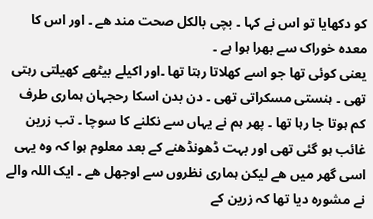کو دکھایا تو اس نے کہا ۔ بچی بالکل صحت مند ھے ۔ اور اس کا معدہ خوراک سے بھرا ہوا ہے ۔
یعنی کوئی تھا جو اسے کھلاتا رہتا تھا ۔اور اکیلے بیٹھے کھیلتی رہتی تھی ۔ ہنستی مسکراتی تھی ۔ دن بدن اسکا رحجہان ہماری طرف کم ہوتا جا رہا تھا ۔ پھر ہم نے یہاں سے نکلنے کا سوچا ۔ تب زرین غائب ہو گئی تھی اور بہت ڈھونڈھنے کے بعد معلوم ہوا کہ وہ یہی اسی گھر میں ھے لیکن ہماری نظروں سے اوجھل ھے ۔ ایک اللہ والے نے مشورہ دیا تھا کہ زرین کے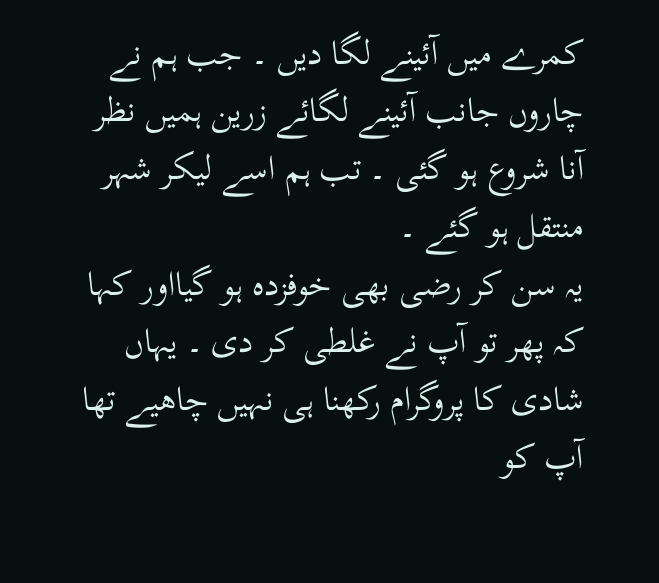کمرے میں آئینے لگا دیں ۔ جب ہم نے چاروں جانب آئینے لگائے زرین ہمیں نظر آنا شروع ہو گئی ۔ تب ہم اسے لیکر شہر منتقل ہو گئے ۔
یہ سن کر رضی بھی خوفزدہ ہو گیااور کہا کہ پھر تو آپ نے غلطی کر دی ۔ یہاں شادی کا پروگرام رکھنا ہی نہیں چاهیے تھا آپ کو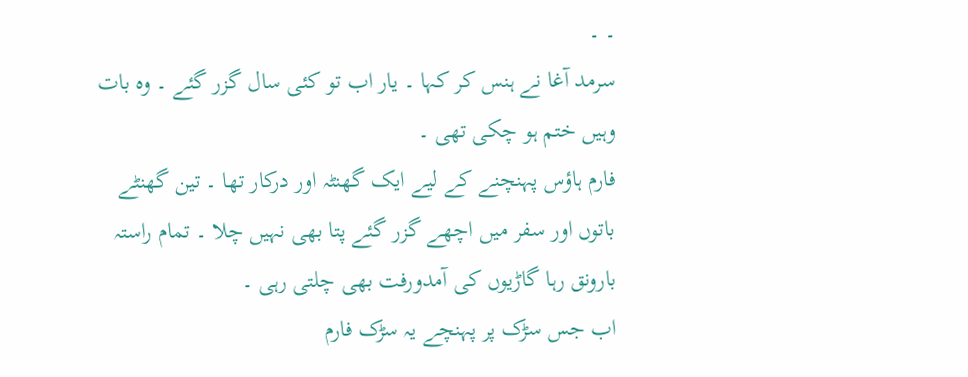۔ ۔
سرمد آغا نے ہنس کر کہا ۔ یار اب تو کئی سال گزر گئے ۔ وہ بات وہیں ختم ہو چکی تھی ۔
فارم ہاؤس پہنچنے کے لیے ایک گھنٹہ اور درکار تھا ۔ تین گھنٹے باتوں اور سفر میں اچھے گزر گئے پتا بھی نہیں چلا ۔ تمام راستہ بارونق رہا گاڑیوں کی آمدورفت بھی چلتی رہی ۔
اب جس سڑک پر پہنچے یہ سڑک فارم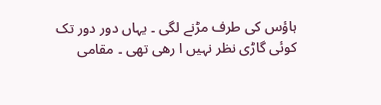ہاؤس کی طرف مڑنے لگی ۔ یہاں دور دور تک کوئی گاڑی نظر نہیں ا رھی تھی ۔ مقامی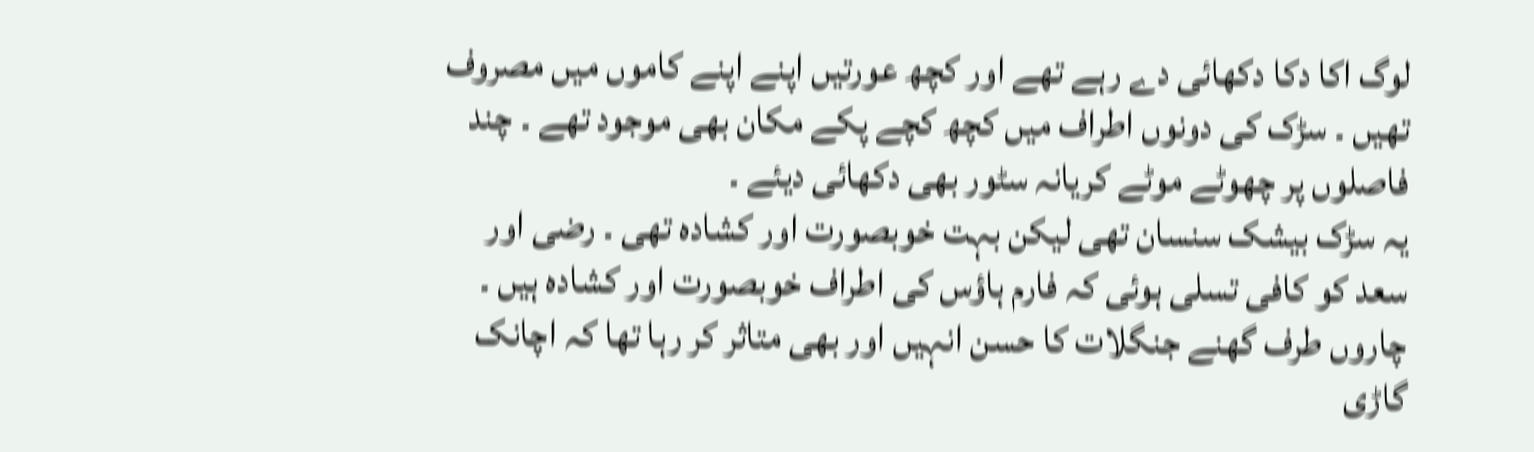لوگ اکا دکا دکھائی دے رہے تھے اور کچھ عورتیں اپنے اپنے کاموں میں مصروف تھیں ۔ سڑک کی دونوں اطراف میں کچھ کچے پکے مکان بھی موجود تھے ۔ چند فاصلوں پر چھوٹے موٹے کریانہ سٹور بھی دکھائی دیئے ۔
یہ سڑک بیشک سنسان تھی لیکن بہت خوبصورت اور کشادہ تھی ۔ رضی اور سعد کو کافی تسلی ہوئی کہ فارم ہاؤس کی اطراف خوبصورت اور کشادہ ہیں ۔ چاروں طرف گھنے جنگلات کا حسن انہیں اور بھی متاثر کر رہا تھا کہ اچانک گاڑی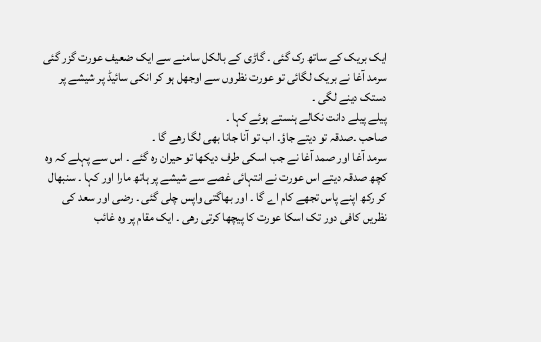ایک بریک کے ساتھ رک گئی ۔ گاڑی کے بالکل سامنے سے ایک ضعیف عورت گزر گئی سرمد آغا نے بریک لگائی تو عورت نظروں سے اوجھل ہو کر انکی سائیڈ پر شیشے پر دستک دینے لگی ۔
پیلے پیلے دانت نکالے ہنستے ہوئے کہا ۔
صاحب ۔صدقہ تو دیتے جاؤ۔ اب تو آنا جانا بھی لگا رھے گا ۔
سرمد آغا اور صمد آغا نے جب اسکی طرف دیکھا تو حیران رہ گئے ۔ اس سے پہلے کہ وہ کچھ صدقہ دیتے اس عورت نے انتہائی غصے سے شیشے پر ہاتھ مارا اور کہا ۔ سنبھال کر رکھ اپنے پاس تجھے کام اے گا ۔ اور بھاگتی واپس چلی گئی ۔ رضی اور سعد کی نظریں کافی دور تک اسکا عورت کا پیچھا کرتی رھی ۔ ایک مقام پر وہ غائب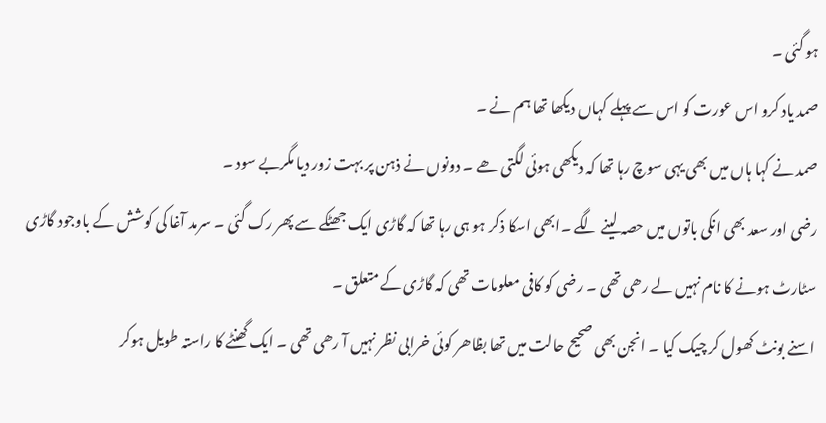ہو گئی ۔
صمد یاد کرو اس عورت کو اس سے پہلے کہاں دیکھا تھا ہم نے ۔
صمد نے کہا ہاں میں بھی یہی سوچ رہا تھا کہ دیکھی ہوئی لگتی ھے ۔ دونوں نے ذہن پر بہت زور دیا مگربے سود ۔
رضی اور سعد بھی انکی باتوں میں حصہ لینے لگے ۔ابھی اسکا ذکر ہو ہی رہا تھا کہ گاڑی ایک جھٹکے سے پھر رک گئی ۔ سرمد آغا کی کوشش کے باوجود گاڑی سٹارٹ ہونے کا نام نہیں لے رھی تھی ۔ رضی کو کافی معلومات تھی کہ گاڑی کے متعلق ۔
اسنے بونٹ کھول کر چیک کیا ۔ انجن بھی صحیح حالت میں تھا بظاھر کوئی خرابی نظر نہیں آ رھی تھی ۔ ایک گھنٹے کا راستہ طویل ہوکر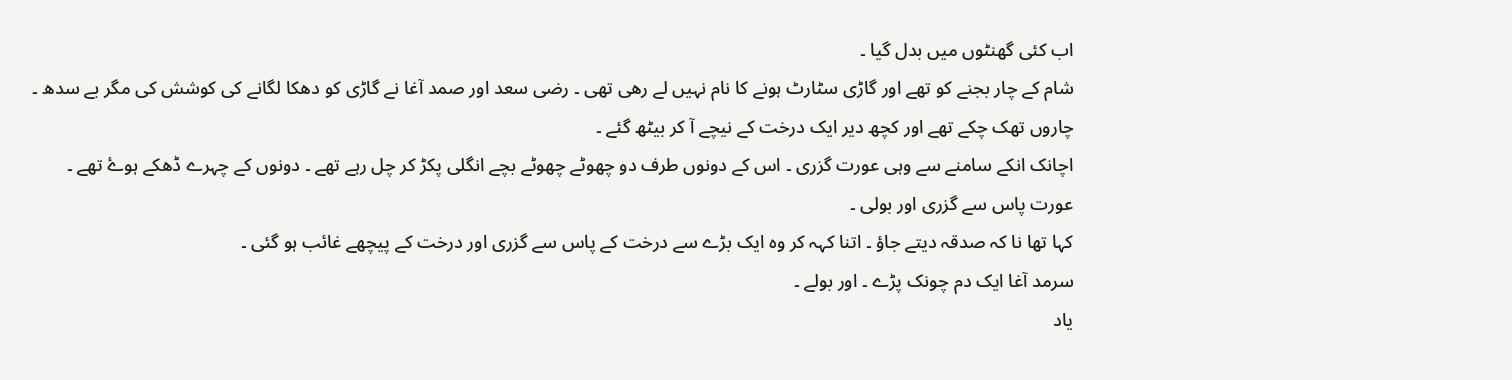اب کئی گھنٹوں میں بدل گیا ۔
شام کے چار بجنے کو تھے اور گاڑی سٹارٹ ہونے کا نام نہیں لے رھی تھی ۔ رضی سعد اور صمد آغا نے گاڑی کو دھکا لگانے کی کوشش کی مگر بے سدھ ۔
چاروں تھک چکے تھے اور کچھ دیر ایک درخت کے نیچے آ کر بیٹھ گئے ۔
اچانک انکے سامنے سے وہی عورت گزری ۔ اس کے دونوں طرف دو چھوٹے چھوٹے بچے انگلی پکڑ کر چل رہے تھے ۔ دونوں کے چہرے ڈھکے ہوۓ تھے ۔
عورت پاس سے گزری اور بولی ۔
کہا تھا نا کہ صدقہ دیتے جاؤ ۔ اتنا کہہ کر وہ ایک بڑے سے درخت کے پاس سے گزری اور درخت کے پیچھے غائب ہو گئی ۔
سرمد آغا ایک دم چونک پڑے ۔ اور بولے ۔
یاد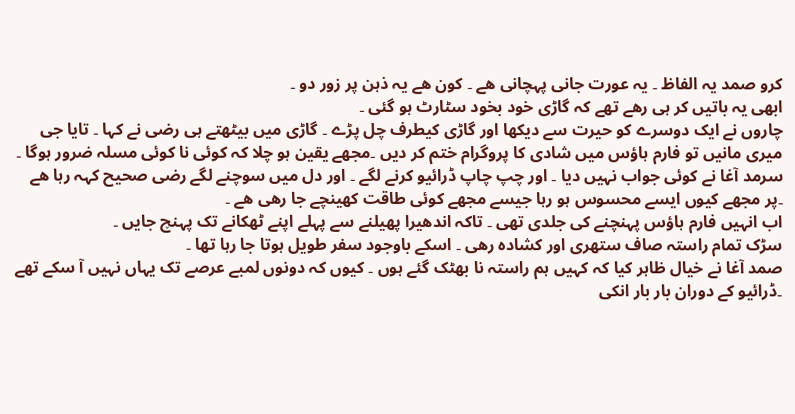کرو صمد یہ الفاظ ۔ یہ عورت جانی پہچانی ھے ۔ کون ھے یہ ذہن پر زور دو ۔
ابھی یہ باتیں کر ہی رھے تھے کہ گاڑی خود بخود سٹارٹ ہو گئی ۔
چاروں نے ایک دوسرے کو حیرت سے دیکھا اور گاڑی کیطرف چل پڑے ۔ گاڑی میں بیٹھتے ہی رضی نے کہا ۔ تایا جی میری مانیں تو فارم ہاؤس میں شادی کا پروگرام ختم کر دیں ۔مجھے یقین ہو چلا کہ کوئی نا کوئی مسلہ ضرور ہوگا ۔
سرمد آغا نے کوئی جواب نہیں دیا ۔ اور چپ چاپ ڈرائیو کرنے لگے ۔ اور دل میں سوچنے لگے رضی صحیح کہہ رہا ھے ۔پر مجھے کیوں ایسے محسوس ہو رہا جیسے مجھے کوئی طاقت کھینچے جا رھی ھے ۔
اب انہیں فارم ہاؤس پہنچنے کی جلدی تھی ۔ تاکہ اندھیرا پھیلنے سے پہلے اپنے ٹھکانے تک پہنچ جایں ۔
سڑک تمام راستہ صاف ستھری اور کشادہ رھی ۔ اسکے باوجود سفر طویل ہوتا جا رہا تھا ۔
صمد آغا نے خیال ظاہر کیا کہ کہیں ہم راستہ نا بھٹک گئے ہوں ۔ کیوں کہ دونوں لمبے عرصے تک یہاں نہیں آ سکے تھے ۔ڈرائیو کے دوران بار بار انکی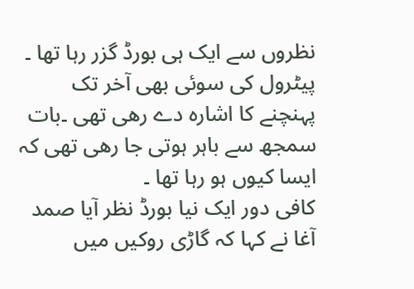نظروں سے ایک ہی بورڈ گزر رہا تھا ۔ پیٹرول کی سوئی بھی آخر تک پہنچنے کا اشارہ دے رھی تھی ۔بات سمجھ سے باہر ہوتی جا رھی تھی کہ ایسا کیوں ہو رہا تھا ۔
کافی دور ایک نیا بورڈ نظر آیا صمد آغا نے کہا کہ گاڑی روکیں میں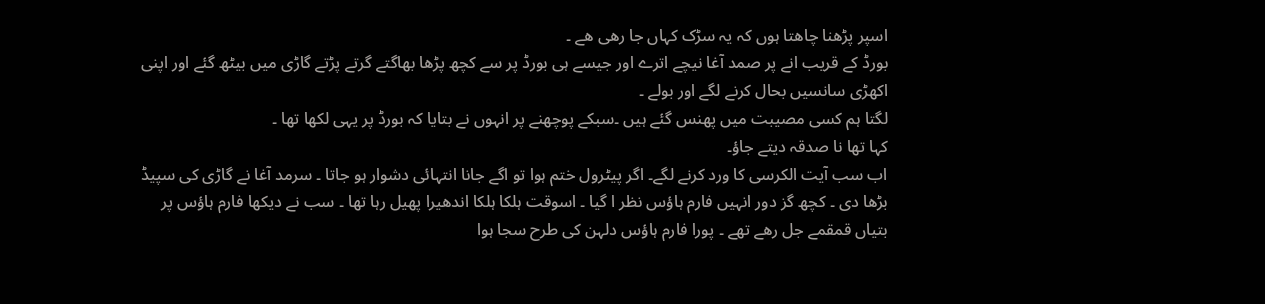اسپر پڑھنا چاهتا ہوں کہ یہ سڑک کہاں جا رھی ھے ۔
بورڈ کے قریب انے پر صمد آغا نیچے اترے اور جیسے ہی بورڈ پر سے کچھ پڑھا بھاگتے گرتے پڑتے گاڑی میں بیٹھ گئے اور اپنی اکھڑی سانسیں بحال کرنے لگے اور بولے ۔
لگتا ہم کسی مصیبت میں پھنس گئے ہیں ۔سبکے پوچھنے پر انہوں نے بتایا کہ بورڈ پر یہی لکھا تھا ۔
کہا تھا نا صدقہ دیتے جاؤ۔
اب سب آیت الکرسی کا ورد کرنے لگے۔ اگر پیٹرول ختم ہوا تو اگے جانا انتہائی دشوار ہو جاتا ۔ سرمد آغا نے گاڑی کی سپیڈ بڑھا دی ۔ کچھ گز دور انہیں فارم ہاؤس نظر ا گیا ۔ اسوقت ہلکا ہلکا اندھیرا پھیل رہا تھا ۔ سب نے دیکھا فارم ہاؤس پر بتیاں قمقمے جل رھے تھے ۔ پورا فارم ہاؤس دلہن کی طرح سجا ہوا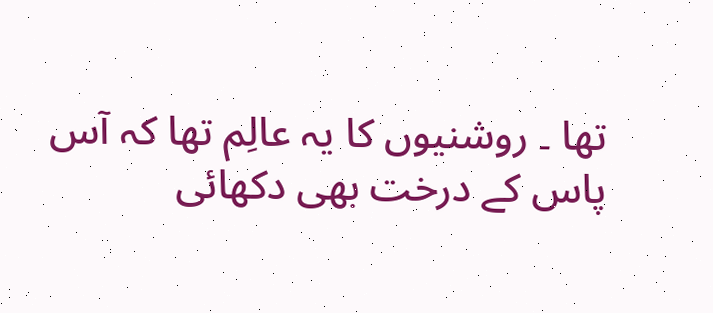تھا ۔ روشنیوں کا یہ عالِم تھا کہ آس پاس کے درخت بھی دکھائی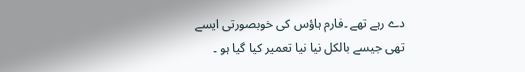دے رہے تھے ۔فارم ہاؤس کی خوبصورتی ایسے تھی جیسے بالکل نیا نیا تعمیر کیا گیا ہو ۔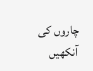چاروں کی آنکھیں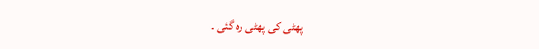پھٹی کی پھٹی رہ گئی ۔